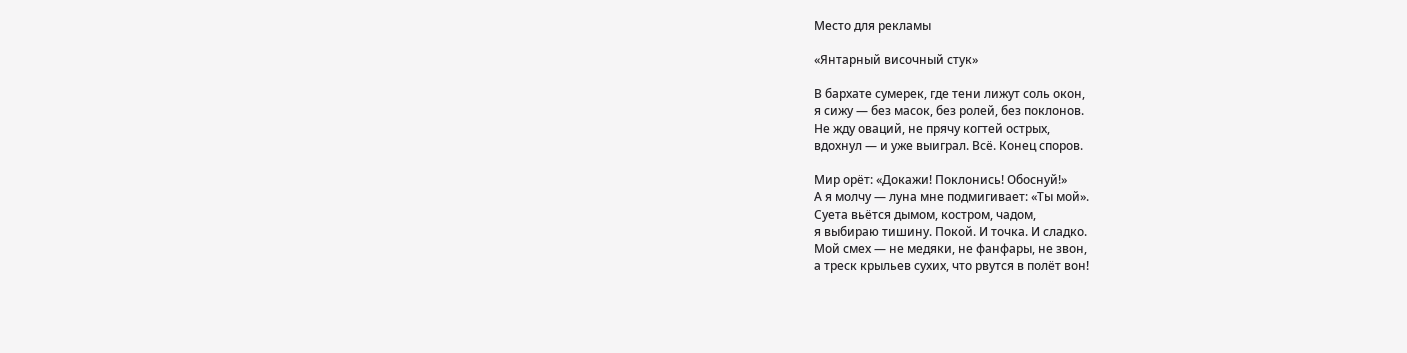Место для рекламы

«Янтарный височный стук»

В бархате сумерек, где тени лижут соль окон,
я сижу — без масок, без ролей, без поклонов.
Не жду оваций, не прячу когтей острых,
вдохнул — и уже выиграл. Всё. Конец споров.

Мир орёт: «Докажи! Поклонись! Обоснуй!»
А я молчу — луна мне подмигивает: «Ты мой».
Суета вьётся дымом, костром, чадом,
я выбираю тишину. Покой. И точка. И сладко.
Мой смех — не медяки, не фанфары, не звон,
а треск крыльев сухих, что рвутся в полёт вон!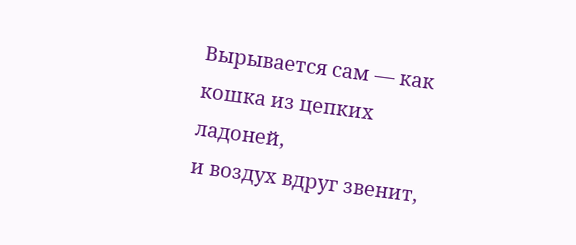Вырывается сам — как кошка из цепких ладоней,
и воздух вдруг звенит,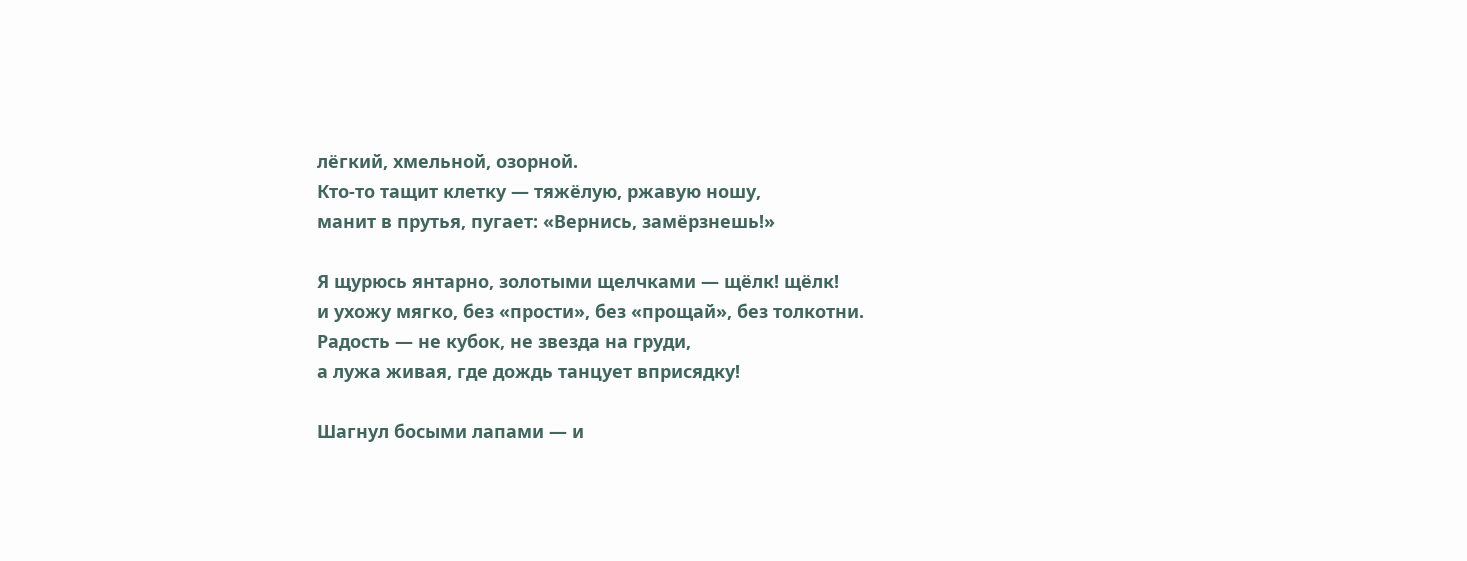лёгкий, хмельной, озорной.
Кто-то тащит клетку — тяжёлую, ржавую ношу,
манит в прутья, пугает: «Вернись, замёрзнешь!»

Я щурюсь янтарно, золотыми щелчками — щёлк! щёлк!
и ухожу мягко, без «прости», без «прощай», без толкотни.
Радость — не кубок, не звезда на груди,
а лужа живая, где дождь танцует вприсядку!

Шагнул босыми лапами — и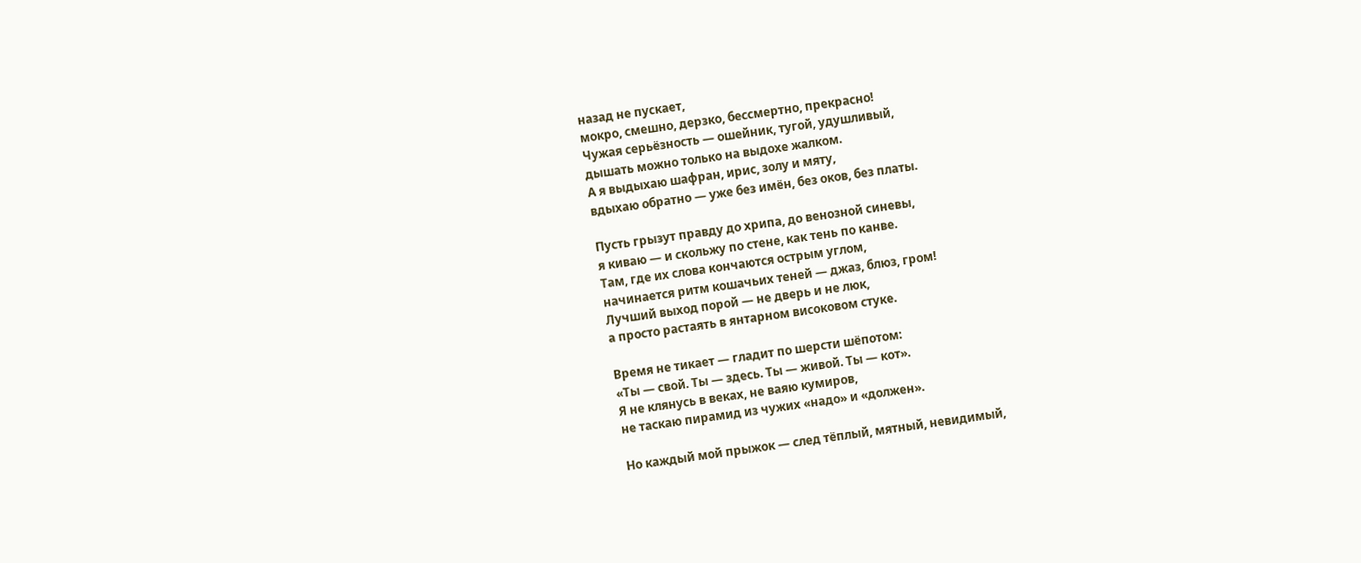назад не пускает,
мокро, смешно, дерзко, бессмертно, прекрасно!
Чужая серьёзность — ошейник, тугой, удушливый,
дышать можно только на выдохе жалком.
А я выдыхаю шафран, ирис, золу и мяту,
вдыхаю обратно — уже без имён, без оков, без платы.

Пусть грызут правду до хрипа, до венозной синевы,
я киваю — и скольжу по стене, как тень по канве.
Там, где их слова кончаются острым углом,
начинается ритм кошачьих теней — джаз, блюз, гром!
Лучший выход порой — не дверь и не люк,
а просто растаять в янтарном високовом стуке.

Время не тикает — гладит по шерсти шёпотом:
«Ты — свой. Ты — здесь. Ты — живой. Ты — кот».
Я не клянусь в веках, не ваяю кумиров,
не таскаю пирамид из чужих «надо» и «должен».

Но каждый мой прыжок — след тёплый, мятный, невидимый,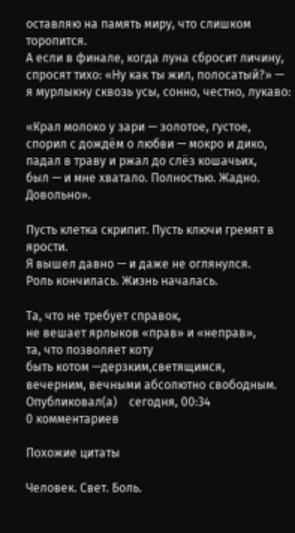оставляю на память миру, что слишком торопится.
А если в финале, когда луна сбросит личину,
спросят тихо: «Ну как ты жил, полосатый?» —
я мурлыкну сквозь усы, сонно, честно, лукаво:

«Крал молоко у зари — золотое, густое,
спорил с дождём о любви — мокро и дико,
падал в траву и ржал до слёз кошачьих,
был — и мне хватало. Полностью. Жадно. Довольно».

Пусть клетка скрипит. Пусть ключи гремят в ярости.
Я вышел давно — и даже не оглянулся.
Роль кончилась. Жизнь началась.

Та, что не требует справок,
не вешает ярлыков «прав» и «неправ»,
та, что позволяет коту
быть котом —дерзким,светящимся,
вечерним, вечными абсолютно свободным.
Опубликовал(а)    сегодня, 00:34
0 комментариев

Похожие цитаты

Человек. Свет. Боль.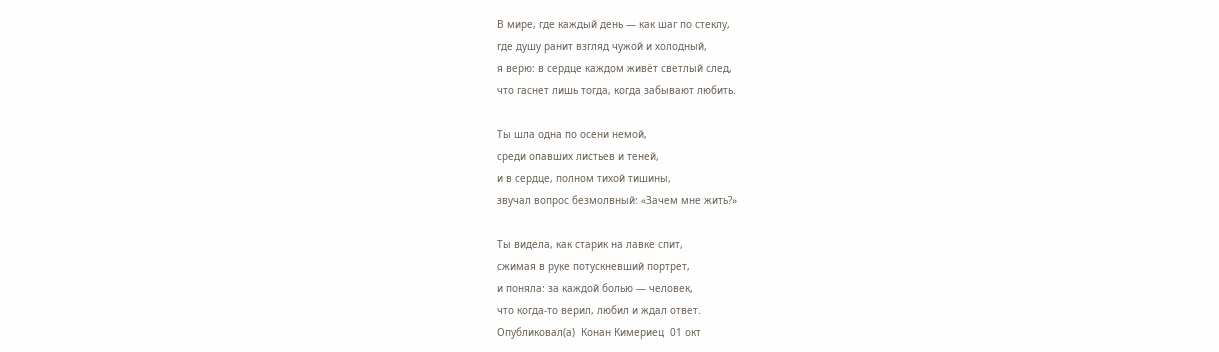В мире, где каждый день — как шаг по стеклу,
где душу ранит взгляд чужой и холодный,
я верю: в сердце каждом живёт светлый след,
что гаснет лишь тогда, когда забывают любить.

Ты шла одна по осени немой,
среди опавших листьев и теней,
и в сердце, полном тихой тишины,
звучал вопрос безмолвный: «Зачем мне жить?»

Ты видела, как старик на лавке спит,
сжимая в руке потускневший портрет,
и поняла: за каждой болью — человек,
что когда-то верил, любил и ждал ответ.
Опубликовал(а)  Конан Кимериец  01 окт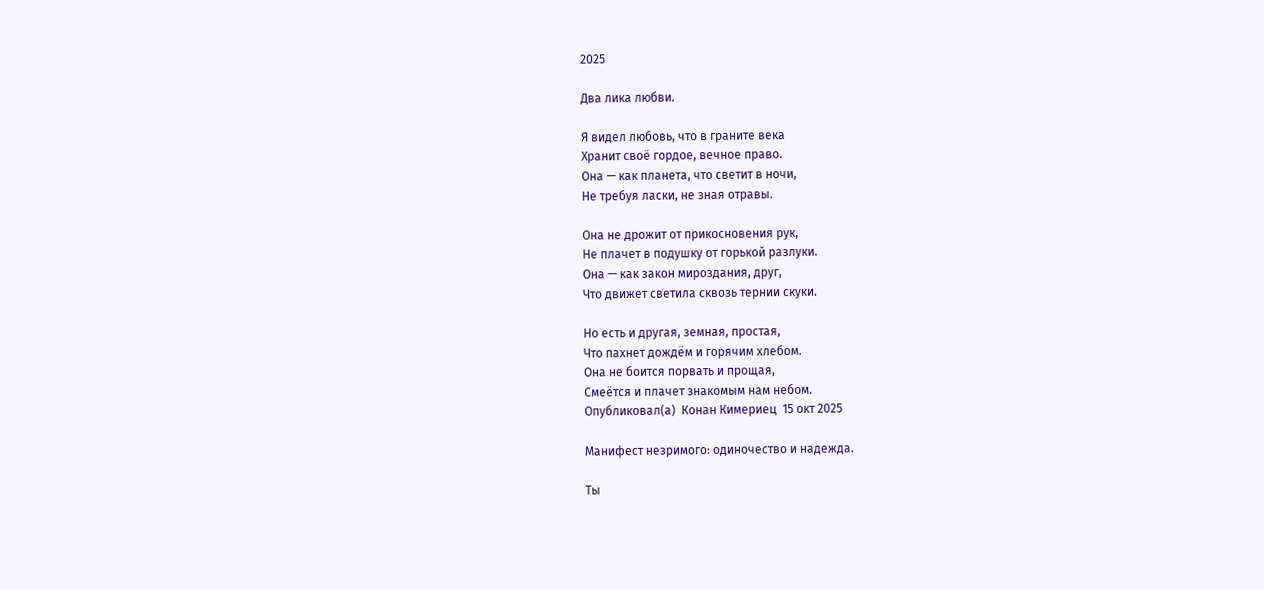2025

Два лика любви.

Я видел любовь, что в граните века
Хранит своё гордое, вечное право.
Она — как планета, что светит в ночи,
Не требуя ласки, не зная отравы.

Она не дрожит от прикосновения рук,
Не плачет в подушку от горькой разлуки.
Она — как закон мироздания, друг,
Что движет светила сквозь тернии скуки.

Но есть и другая, земная, простая,
Что пахнет дождём и горячим хлебом.
Она не боится порвать и прощая,
Смеётся и плачет знакомым нам небом.
Опубликовал(а)  Конан Кимериец  15 окт 2025

Манифест незримого: одиночество и надежда.

Ты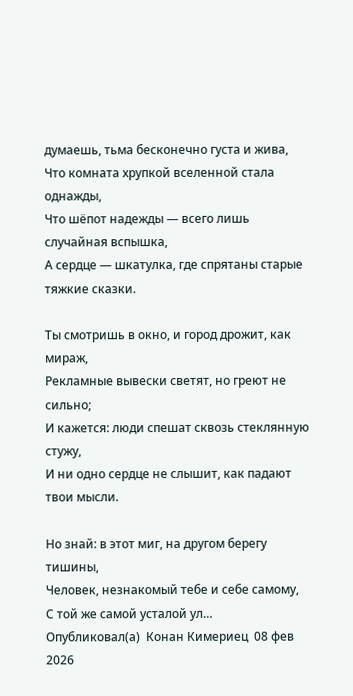думаешь, тьма бесконечно густа и жива,
Что комната хрупкой вселенной стала однажды,
Что шёпот надежды — всего лишь случайная вспышка,
А сердце — шкатулка, где спрятаны старые тяжкие сказки.

Ты смотришь в окно, и город дрожит, как мираж,
Рекламные вывески светят, но греют не сильно;
И кажется: люди спешат сквозь стеклянную стужу,
И ни одно сердце не слышит, как падают твои мысли.

Но знай: в этот миг, на другом берегу тишины,
Человек, незнакомый тебе и себе самому,
С той же самой усталой ул…
Опубликовал(а)  Конан Кимериец  08 фев 2026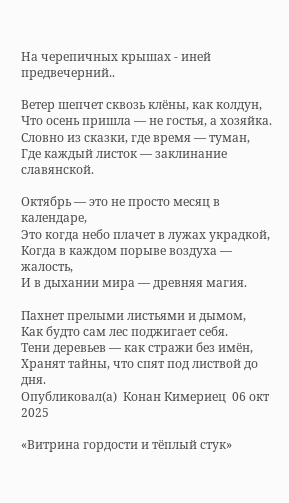На черепичных крышах - иней предвечерний..

Ветер шепчет сквозь клёны, как колдун,
Что осень пришла — не гостья, а хозяйка.
Словно из сказки, где время — туман,
Где каждый листок — заклинание славянской.

Октябрь — это не просто месяц в календаре,
Это когда небо плачет в лужах украдкой,
Когда в каждом порыве воздуха — жалость,
И в дыхании мира — древняя магия.

Пахнет прелыми листьями и дымом,
Как будто сам лес поджигает себя.
Тени деревьев — как стражи без имён,
Хранят тайны, что спят под листвой до дня.
Опубликовал(а)  Конан Кимериец  06 окт 2025

«Витрина гордости и тёплый стук»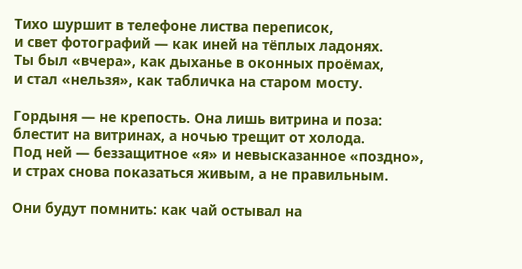Тихо шуршит в телефоне листва переписок,
и свет фотографий — как иней на тёплых ладонях.
Ты был «вчера», как дыханье в оконных проёмах,
и стал «нельзя», как табличка на старом мосту.

Гордыня — не крепость. Она лишь витрина и поза:
блестит на витринах, а ночью трещит от холода.
Под ней — беззащитное «я» и невысказанное «поздно»,
и страх снова показаться живым, а не правильным.

Они будут помнить: как чай остывал на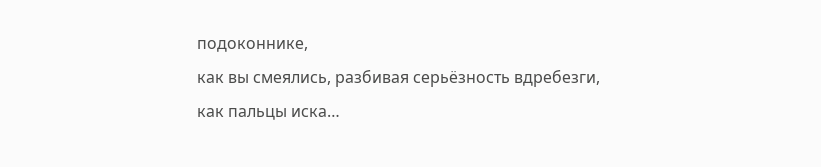подоконнике,
как вы смеялись, разбивая серьёзность вдребезги,
как пальцы иска…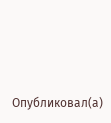Опубликовал(а)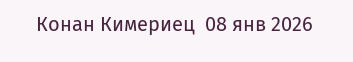Конан Кимериец  08 янв 2026